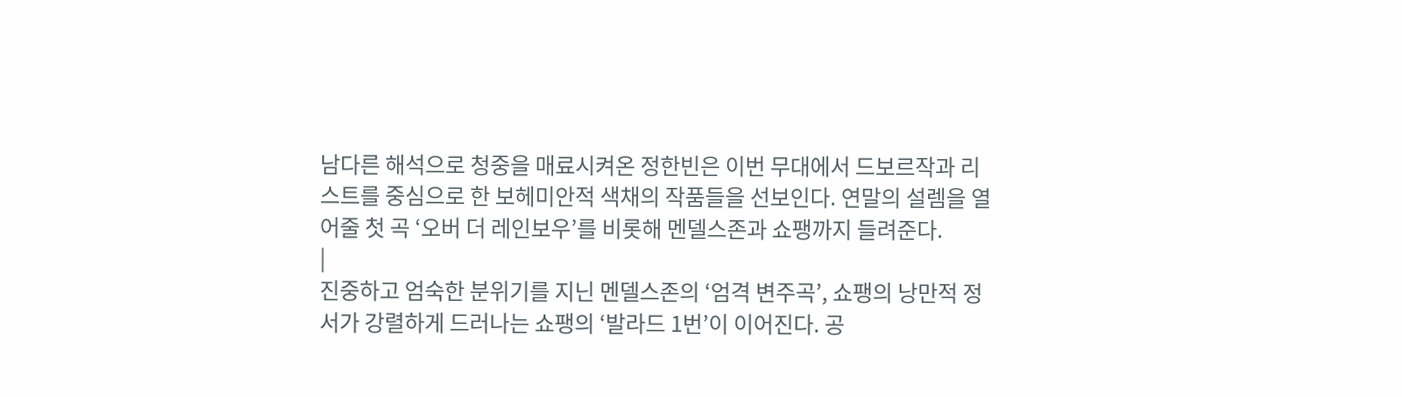남다른 해석으로 청중을 매료시켜온 정한빈은 이번 무대에서 드보르작과 리스트를 중심으로 한 보헤미안적 색채의 작품들을 선보인다. 연말의 설렘을 열어줄 첫 곡 ‘오버 더 레인보우’를 비롯해 멘델스존과 쇼팽까지 들려준다.
|
진중하고 엄숙한 분위기를 지닌 멘델스존의 ‘엄격 변주곡’, 쇼팽의 낭만적 정서가 강렬하게 드러나는 쇼팽의 ‘발라드 1번’이 이어진다. 공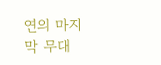연의 마지막 무대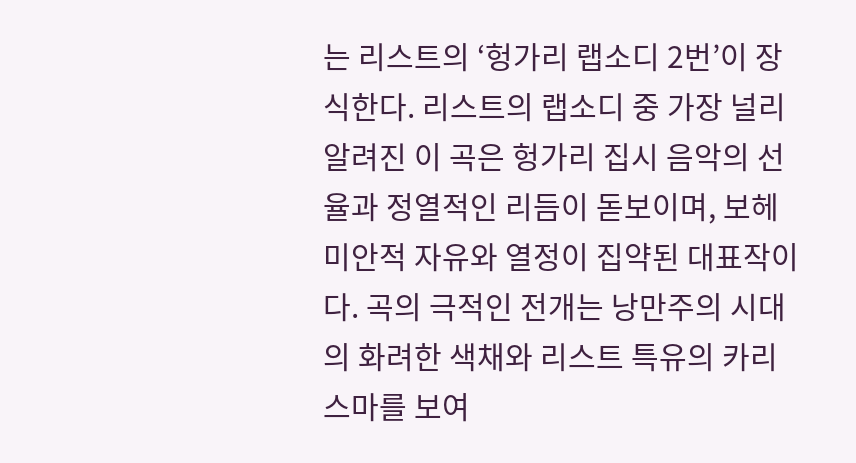는 리스트의 ‘헝가리 랩소디 2번’이 장식한다. 리스트의 랩소디 중 가장 널리 알려진 이 곡은 헝가리 집시 음악의 선율과 정열적인 리듬이 돋보이며, 보헤미안적 자유와 열정이 집약된 대표작이다. 곡의 극적인 전개는 낭만주의 시대의 화려한 색채와 리스트 특유의 카리스마를 보여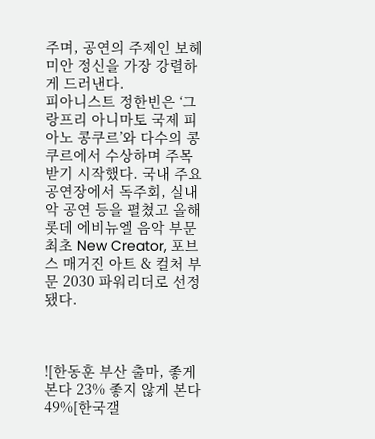주며, 공연의 주제인 보헤미안 정신을 가장 강렬하게 드러낸다.
피아니스트 정한빈은 ‘그랑프리 아니마토 국제 피아노 콩쿠르’와 다수의 콩쿠르에서 수상하며 주목받기 시작했다. 국내 주요 공연장에서 독주회, 실내악 공연 등을 펼쳤고 올해 롯데 에비뉴엘 음악 부문 최초 New Creator, 포브스 매거진 아트 & 컬처 부문 2030 파워리더로 선정됐다.



![한동훈 부산 출마, 좋게 본다 23% 좋지 않게 본다 49%[한국갤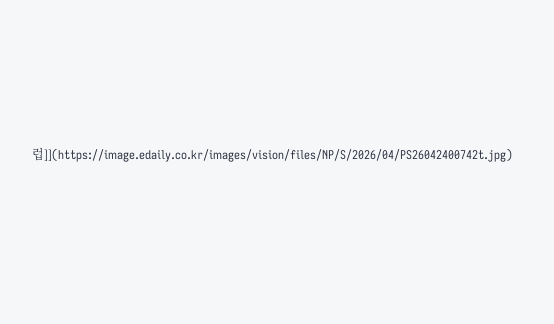럽]](https://image.edaily.co.kr/images/vision/files/NP/S/2026/04/PS26042400742t.jpg)